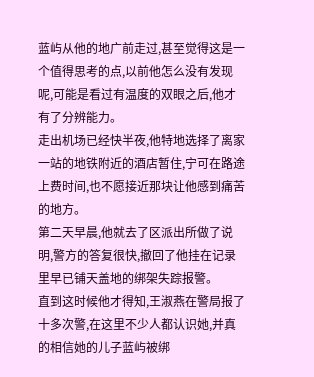蓝屿从他的地广前走过,甚至觉得这是一个值得思考的点,以前他怎么没有发现呢,可能是看过有温度的双眼之后,他才有了分辨能力。
走出机场已经快半夜,他特地选择了离家一站的地铁附近的酒店暂住,宁可在路途上费时间,也不愿接近那块让他感到痛苦的地方。
第二天早晨,他就去了区派出所做了说明,警方的答复很快,撤回了他挂在记录里早已铺天盖地的绑架失踪报警。
直到这时候他才得知,王淑燕在警局报了十多次警,在这里不少人都认识她,并真的相信她的儿子蓝屿被绑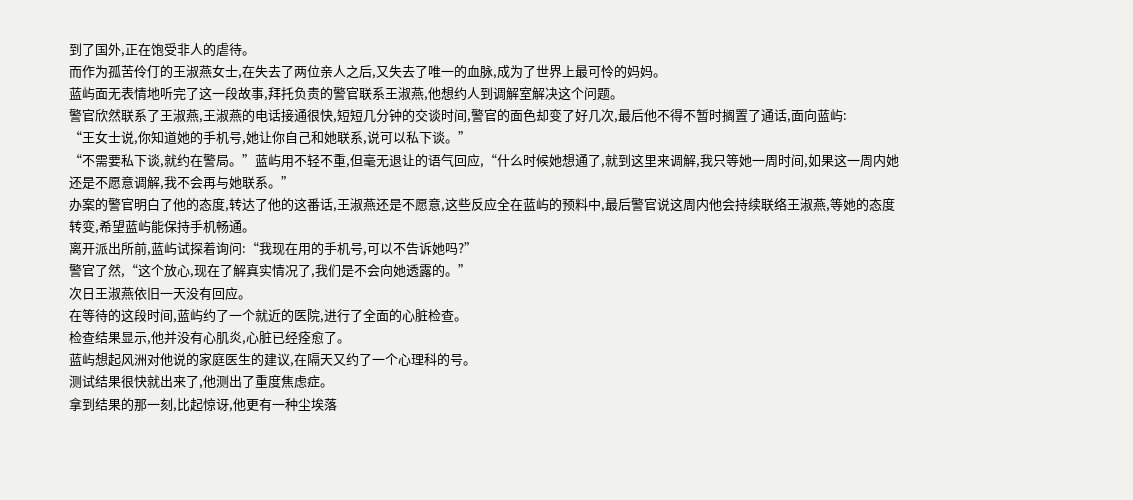到了国外,正在饱受非人的虐待。
而作为孤苦伶仃的王淑燕女士,在失去了两位亲人之后,又失去了唯一的血脉,成为了世界上最可怜的妈妈。
蓝屿面无表情地听完了这一段故事,拜托负责的警官联系王淑燕,他想约人到调解室解决这个问题。
警官欣然联系了王淑燕,王淑燕的电话接通很快,短短几分钟的交谈时间,警官的面色却变了好几次,最后他不得不暂时搁置了通话,面向蓝屿:
“王女士说,你知道她的手机号,她让你自己和她联系,说可以私下谈。”
“不需要私下谈,就约在警局。”蓝屿用不轻不重,但毫无退让的语气回应,“什么时候她想通了,就到这里来调解,我只等她一周时间,如果这一周内她还是不愿意调解,我不会再与她联系。”
办案的警官明白了他的态度,转达了他的这番话,王淑燕还是不愿意,这些反应全在蓝屿的预料中,最后警官说这周内他会持续联络王淑燕,等她的态度转变,希望蓝屿能保持手机畅通。
离开派出所前,蓝屿试探着询问:“我现在用的手机号,可以不告诉她吗?”
警官了然,“这个放心,现在了解真实情况了,我们是不会向她透露的。”
次日王淑燕依旧一天没有回应。
在等待的这段时间,蓝屿约了一个就近的医院,进行了全面的心脏检查。
检查结果显示,他并没有心肌炎,心脏已经痊愈了。
蓝屿想起风洲对他说的家庭医生的建议,在隔天又约了一个心理科的号。
测试结果很快就出来了,他测出了重度焦虑症。
拿到结果的那一刻,比起惊讶,他更有一种尘埃落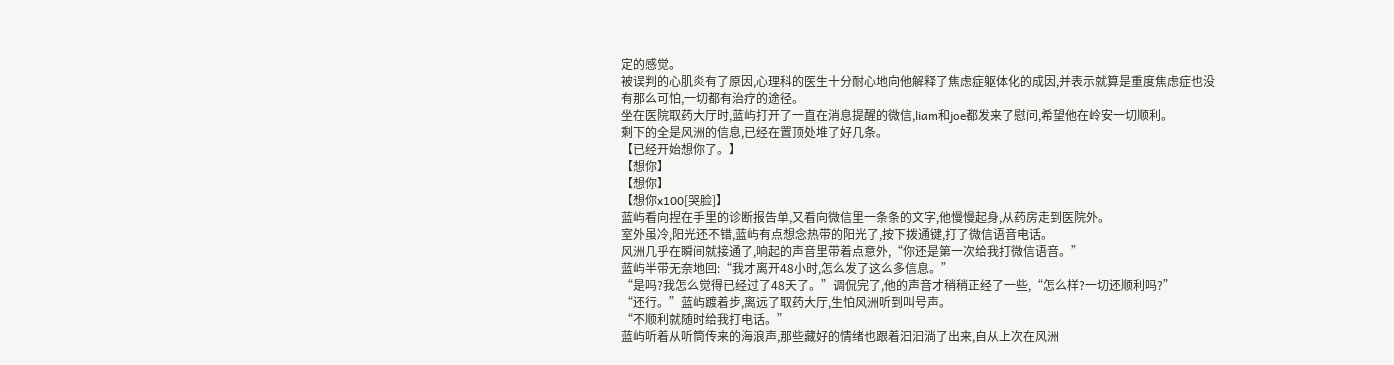定的感觉。
被误判的心肌炎有了原因,心理科的医生十分耐心地向他解释了焦虑症躯体化的成因,并表示就算是重度焦虑症也没有那么可怕,一切都有治疗的途径。
坐在医院取药大厅时,蓝屿打开了一直在消息提醒的微信,liam和joe都发来了慰问,希望他在岭安一切顺利。
剩下的全是风洲的信息,已经在置顶处堆了好几条。
【已经开始想你了。】
【想你】
【想你】
【想你x100[哭脸]】
蓝屿看向捏在手里的诊断报告单,又看向微信里一条条的文字,他慢慢起身,从药房走到医院外。
室外虽冷,阳光还不错,蓝屿有点想念热带的阳光了,按下拨通键,打了微信语音电话。
风洲几乎在瞬间就接通了,响起的声音里带着点意外,“你还是第一次给我打微信语音。”
蓝屿半带无奈地回:“我才离开48小时,怎么发了这么多信息。”
“是吗?我怎么觉得已经过了48天了。”调侃完了,他的声音才稍稍正经了一些,“怎么样?一切还顺利吗?”
“还行。”蓝屿踱着步,离远了取药大厅,生怕风洲听到叫号声。
“不顺利就随时给我打电话。”
蓝屿听着从听筒传来的海浪声,那些藏好的情绪也跟着汩汩淌了出来,自从上次在风洲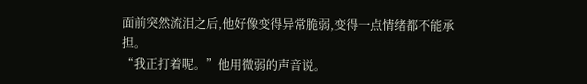面前突然流泪之后,他好像变得异常脆弱,变得一点情绪都不能承担。
“我正打着呢。”他用微弱的声音说。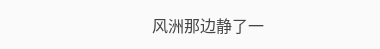风洲那边静了一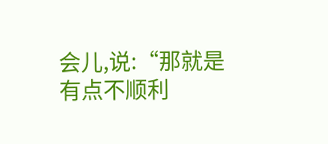会儿,说:“那就是有点不顺利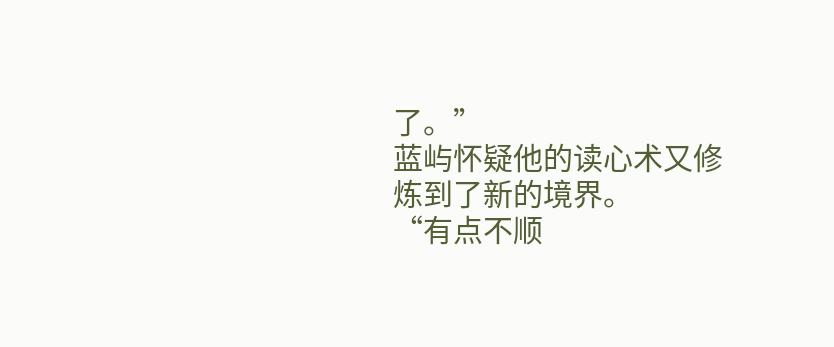了。”
蓝屿怀疑他的读心术又修炼到了新的境界。
“有点不顺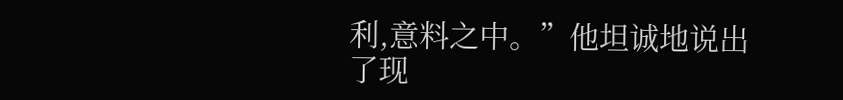利,意料之中。”他坦诚地说出了现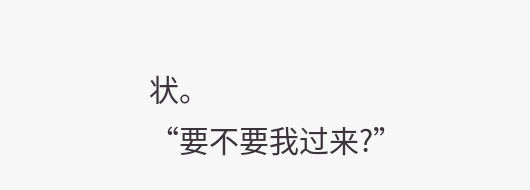状。
“要不要我过来?”